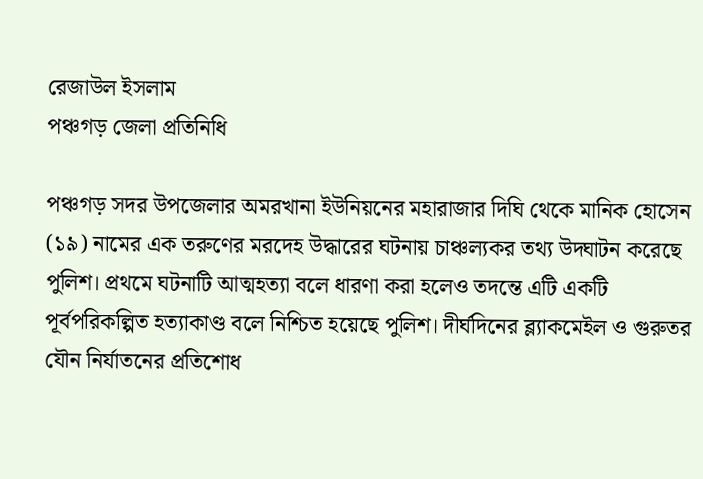রেজাউল ইসলাম
পঞ্চগড় জেলা প্রতিনিধি

পঞ্চগড় সদর উপজেলার অমরখানা ইউনিয়নের মহারাজার দিঘি থেকে মানিক হোসেন (১৯) নামের এক তরুণের মরদেহ উদ্ধারের ঘটনায় চাঞ্চল্যকর তথ্য উদ্ঘাটন করেছে পুলিশ। প্রথমে ঘটনাটি আত্মহত্যা বলে ধারণা করা হলেও তদন্তে এটি একটি পূর্বপরিকল্পিত হত্যাকাণ্ড বলে নিশ্চিত হয়েছে পুলিশ। দীর্ঘদিনের ব্ল্যাকমেইল ও গুরুতর যৌন নির্যাতনের প্রতিশোধ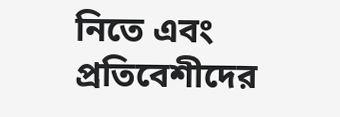নিতে এবং প্রতিবেশীদের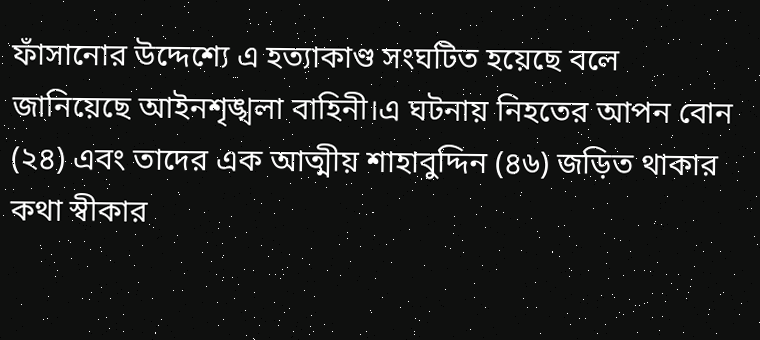ফাঁসানোর উদ্দেশ্যে এ হত্যাকাণ্ড সংঘটিত হয়েছে বলে জানিয়েছে আইনশৃঙ্খলা বাহিনী।এ ঘটনায় নিহতের আপন বোন (২৪) এবং তাদের এক আত্মীয় শাহাবুদ্দিন (৪৬) জড়িত থাকার কথা স্বীকার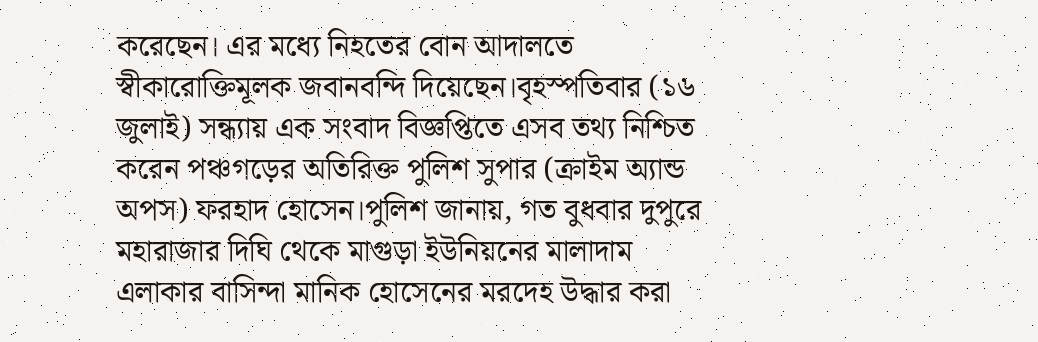করেছেন। এর মধ্যে নিহতের বোন আদালতে স্বীকারোক্তিমূলক জবানবন্দি দিয়েছেন।বৃহস্পতিবার (১৬ জুলাই) সন্ধ্যায় এক সংবাদ বিজ্ঞপ্তিতে এসব তথ্য নিশ্চিত করেন পঞ্চগড়ের অতিরিক্ত পুলিশ সুপার (ক্রাইম অ্যান্ড অপস) ফরহাদ হোসেন।পুলিশ জানায়, গত বুধবার দুপুরে মহারাজার দিঘি থেকে মাগুড়া ইউনিয়নের মালাদাম এলাকার বাসিন্দা মানিক হোসেনের মরদেহ উদ্ধার করা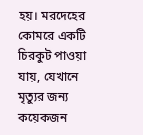হয়। মরদেহের কোমরে একটি চিরকুট পাওয়া যায়, যেখানে মৃত্যুর জন্য কয়েকজন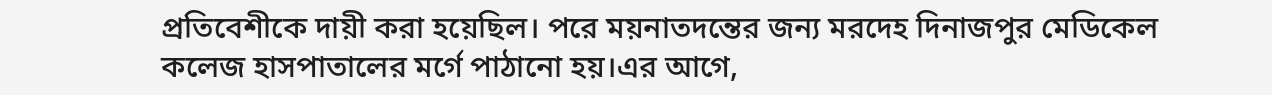প্রতিবেশীকে দায়ী করা হয়েছিল। পরে ময়নাতদন্তের জন্য মরদেহ দিনাজপুর মেডিকেল কলেজ হাসপাতালের মর্গে পাঠানো হয়।এর আগে,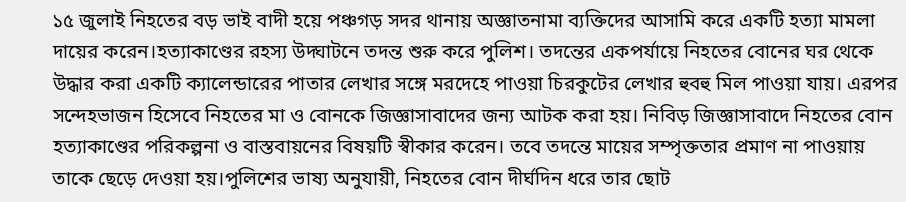১৫ জুলাই নিহতের বড় ভাই বাদী হয়ে পঞ্চগড় সদর থানায় অজ্ঞাতনামা ব্যক্তিদের আসামি করে একটি হত্যা মামলা দায়ের করেন।হত্যাকাণ্ডের রহস্য উদ্ঘাটনে তদন্ত শুরু করে পুলিশ। তদন্তের একপর্যায়ে নিহতের বোনের ঘর থেকে উদ্ধার করা একটি ক্যালেন্ডারের পাতার লেখার সঙ্গে মরদেহে পাওয়া চিরকুটের লেখার হুবহু মিল পাওয়া যায়। এরপর সন্দেহভাজন হিসেবে নিহতের মা ও বোনকে জিজ্ঞাসাবাদের জন্য আটক করা হয়। নিবিড় জিজ্ঞাসাবাদে নিহতের বোন হত্যাকাণ্ডের পরিকল্পনা ও বাস্তবায়নের বিষয়টি স্বীকার করেন। তবে তদন্তে মায়ের সম্পৃক্ততার প্রমাণ না পাওয়ায় তাকে ছেড়ে দেওয়া হয়।পুলিশের ভাষ্য অনুযায়ী, নিহতের বোন দীর্ঘদিন ধরে তার ছোট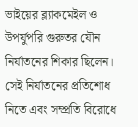ভাইয়ের ব্ল্যাকমেইল ও উপর্যুপরি গুরুতর যৌন নির্যাতনের শিকার ছিলেন। সেই নির্যাতনের প্রতিশোধ নিতে এবং সম্প্রতি বিরোধে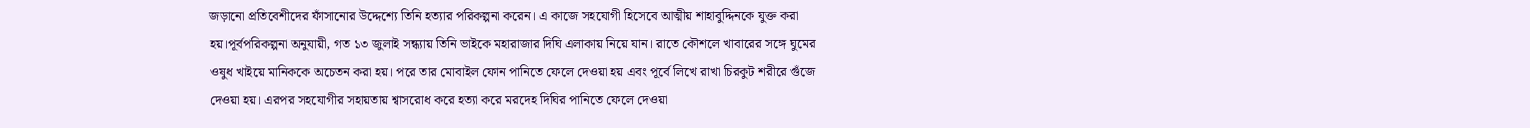জড়ানো প্রতিবেশীদের ফাঁসানোর উদ্দেশ্যে তিনি হত্যার পরিকল্পনা করেন। এ কাজে সহযোগী হিসেবে আত্মীয় শাহাবুদ্দিনকে যুক্ত করা হয়।পূর্বপরিকল্পনা অনুযায়ী, গত ১৩ জুলাই সন্ধ্যায় তিনি ভাইকে মহারাজার দিঘি এলাকায় নিয়ে যান। রাতে কৌশলে খাবারের সঙ্গে ঘুমের ওষুধ খাইয়ে মানিককে অচেতন করা হয়। পরে তার মোবাইল ফোন পানিতে ফেলে দেওয়া হয় এবং পূর্বে লিখে রাখা চিরকুট শরীরে গুঁজে দেওয়া হয়। এরপর সহযোগীর সহায়তায় শ্বাসরোধ করে হত্যা করে মরদেহ দিঘির পানিতে ফেলে দেওয়া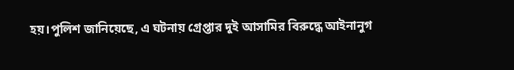হয়।পুলিশ জানিয়েছে, এ ঘটনায় গ্রেপ্তার দুই আসামির বিরুদ্ধে আইনানুগ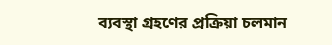ব্যবস্থা গ্রহণের প্রক্রিয়া চলমান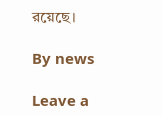রয়েছে।

By news

Leave a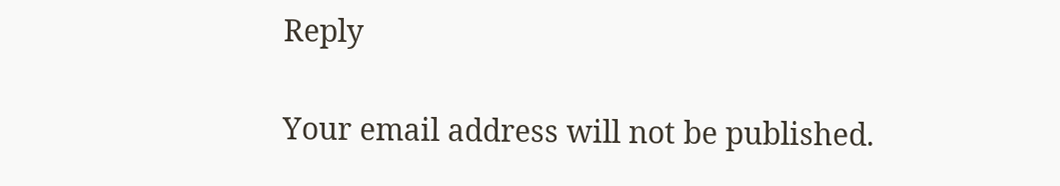Reply

Your email address will not be published.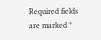Required fields are marked *